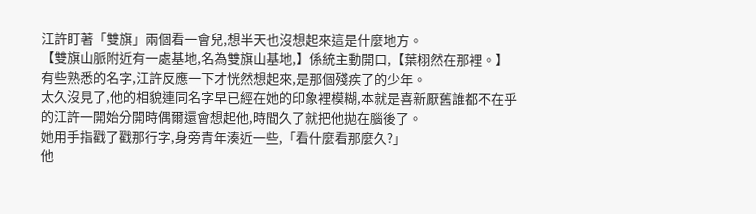江許盯著「雙旗」兩個看一會兒,想半天也沒想起來這是什麼地方。
【雙旗山脈附近有一處基地,名為雙旗山基地,】係統主動開口,【葉栩然在那裡。】
有些熟悉的名字,江許反應一下才恍然想起來,是那個殘疾了的少年。
太久沒見了,他的相貌連同名字早已經在她的印象裡模糊,本就是喜新厭舊誰都不在乎的江許一開始分開時偶爾還會想起他,時間久了就把他拋在腦後了。
她用手指戳了戳那行字,身旁青年湊近一些,「看什麼看那麼久?」
他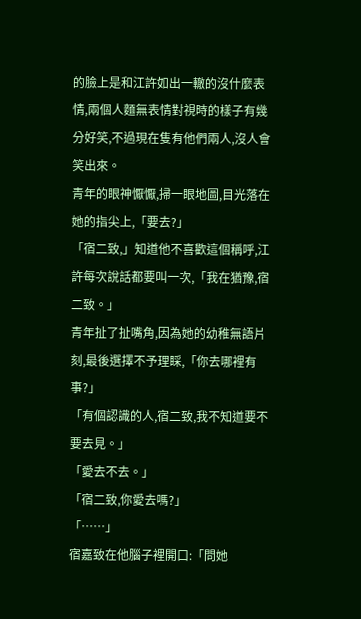的臉上是和江許如出一轍的沒什麼表情,兩個人麵無表情對視時的樣子有幾分好笑,不過現在隻有他們兩人,沒人會笑出來。
青年的眼神懨懨,掃一眼地圖,目光落在她的指尖上,「要去?」
「宿二致,」知道他不喜歡這個稱呼,江許每次說話都要叫一次,「我在猶豫,宿二致。」
青年扯了扯嘴角,因為她的幼稚無語片刻,最後選擇不予理睬,「你去哪裡有事?」
「有個認識的人,宿二致,我不知道要不要去見。」
「愛去不去。」
「宿二致,你愛去嗎?」
「……」
宿嘉致在他腦子裡開口:「問她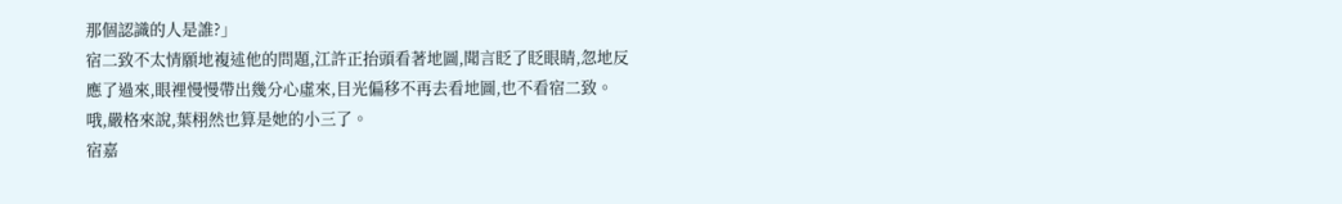那個認識的人是誰?」
宿二致不太情願地複述他的問題,江許正抬頭看著地圖,聞言眨了眨眼睛,忽地反應了過來,眼裡慢慢帶出幾分心虛來,目光偏移不再去看地圖,也不看宿二致。
哦,嚴格來說,葉栩然也算是她的小三了。
宿嘉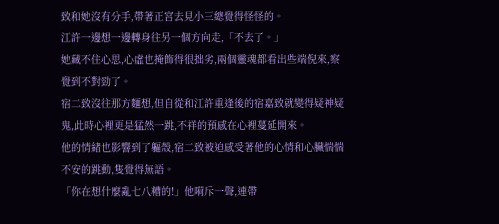致和她沒有分手,帶著正宮去見小三總覺得怪怪的。
江許一邊想一邊轉身往另一個方向走,「不去了。」
她藏不住心思,心虛也掩飾得很拙劣,兩個靈魂都看出些端倪來,察覺到不對勁了。
宿二致沒往那方麵想,但自從和江許重逢後的宿嘉致就變得疑神疑鬼,此時心裡更是猛然一跳,不祥的預感在心裡蔓延開來。
他的情緒也影響到了軀殼,宿二致被迫感受著他的心情和心臟惴惴不安的跳動,隻覺得無語。
「你在想什麼亂七八糟的!」他嗬斥一聲,連帶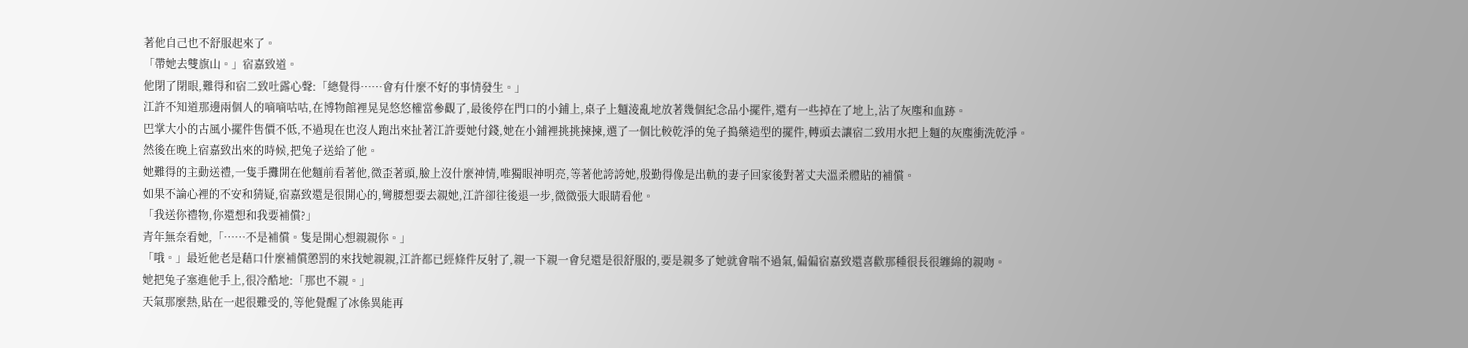著他自己也不舒服起來了。
「帶她去雙旗山。」宿嘉致道。
他閉了閉眼,難得和宿二致吐露心聲:「總覺得……會有什麼不好的事情發生。」
江許不知道那邊兩個人的嘀嘀咕咕,在博物館裡晃晃悠悠權當參觀了,最後停在門口的小鋪上,桌子上麵淩亂地放著幾個紀念品小擺件,還有一些掉在了地上,沾了灰塵和血跡。
巴掌大小的古風小擺件售價不低,不過現在也沒人跑出來扯著江許要她付錢,她在小鋪裡挑挑揀揀,選了一個比較乾淨的兔子搗藥造型的擺件,轉頭去讓宿二致用水把上麵的灰塵衝洗乾淨。
然後在晚上宿嘉致出來的時候,把兔子送給了他。
她難得的主動送禮,一隻手攤開在他麵前看著他,微歪著頭,臉上沒什麼神情,唯獨眼神明亮,等著他誇誇她,殷勤得像是出軌的妻子回家後對著丈夫溫柔體貼的補償。
如果不論心裡的不安和猜疑,宿嘉致還是很開心的,彎腰想要去親她,江許卻往後退一步,微微張大眼睛看他。
「我送你禮物,你還想和我要補償?」
青年無奈看她,「……不是補償。隻是開心想親親你。」
「哦。」最近他老是藉口什麼補償懲罰的來找她親親,江許都已經條件反射了,親一下親一會兒還是很舒服的,要是親多了她就會喘不過氣,偏偏宿嘉致還喜歡那種很長很纏綿的親吻。
她把兔子塞進他手上,很冷酷地:「那也不親。」
天氣那麼熱,貼在一起很難受的,等他覺醒了冰係異能再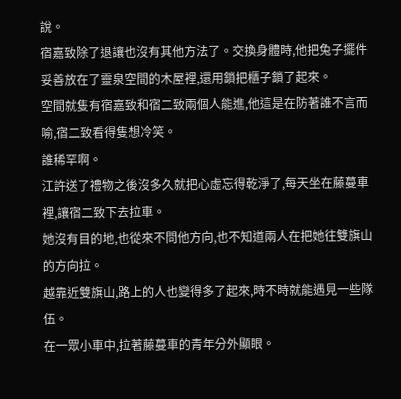說。
宿嘉致除了退讓也沒有其他方法了。交換身體時,他把兔子擺件妥善放在了靈泉空間的木屋裡,還用鎖把櫃子鎖了起來。
空間就隻有宿嘉致和宿二致兩個人能進,他這是在防著誰不言而喻,宿二致看得隻想冷笑。
誰稀罕啊。
江許送了禮物之後沒多久就把心虛忘得乾淨了,每天坐在藤蔓車裡,讓宿二致下去拉車。
她沒有目的地,也從來不問他方向,也不知道兩人在把她往雙旗山的方向拉。
越靠近雙旗山,路上的人也變得多了起來,時不時就能遇見一些隊伍。
在一眾小車中,拉著藤蔓車的青年分外顯眼。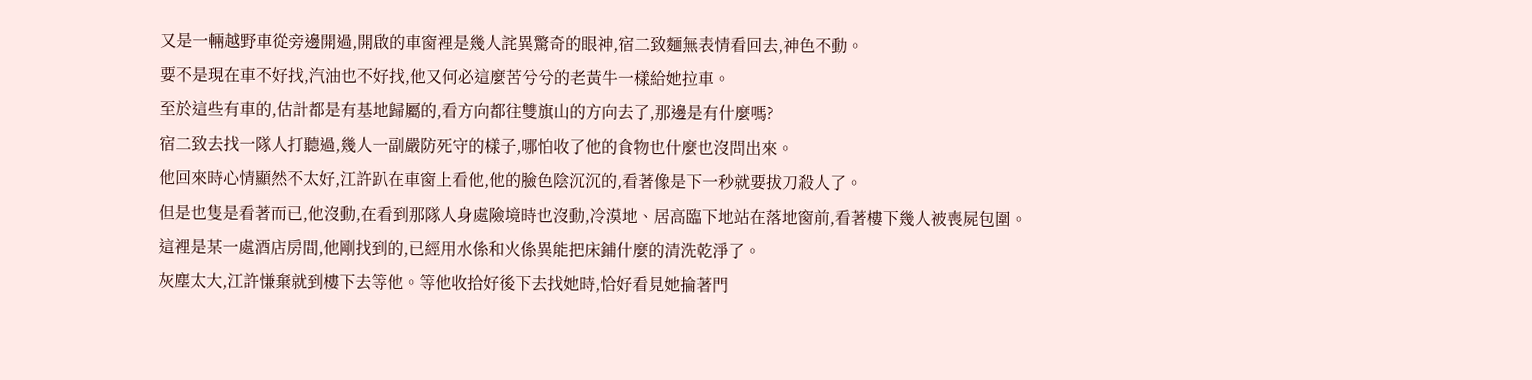又是一輛越野車從旁邊開過,開啟的車窗裡是幾人詫異驚奇的眼神,宿二致麵無表情看回去,神色不動。
要不是現在車不好找,汽油也不好找,他又何必這麼苦兮兮的老黃牛一樣給她拉車。
至於這些有車的,估計都是有基地歸屬的,看方向都往雙旗山的方向去了,那邊是有什麼嗎?
宿二致去找一隊人打聽過,幾人一副嚴防死守的樣子,哪怕收了他的食物也什麼也沒問出來。
他回來時心情顯然不太好,江許趴在車窗上看他,他的臉色陰沉沉的,看著像是下一秒就要拔刀殺人了。
但是也隻是看著而已,他沒動,在看到那隊人身處險境時也沒動,冷漠地、居高臨下地站在落地窗前,看著樓下幾人被喪屍包圍。
這裡是某一處酒店房間,他剛找到的,已經用水係和火係異能把床鋪什麼的清洗乾淨了。
灰塵太大,江許慊棄就到樓下去等他。等他收拾好後下去找她時,恰好看見她掄著門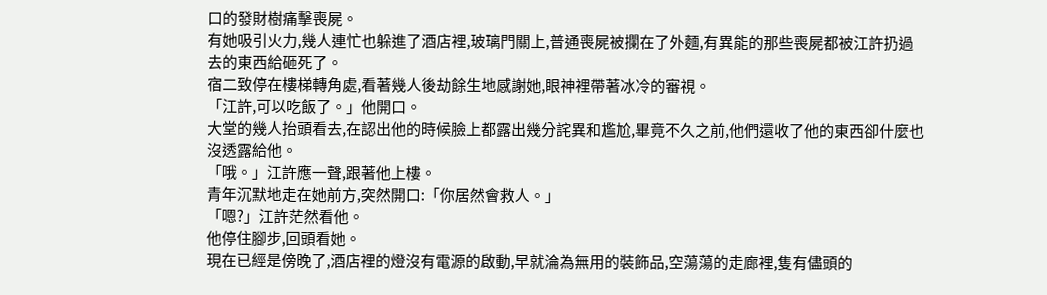口的發財樹痛擊喪屍。
有她吸引火力,幾人連忙也躲進了酒店裡,玻璃門關上,普通喪屍被攔在了外麵,有異能的那些喪屍都被江許扔過去的東西給砸死了。
宿二致停在樓梯轉角處,看著幾人後劫餘生地感謝她,眼神裡帶著冰冷的審視。
「江許,可以吃飯了。」他開口。
大堂的幾人抬頭看去,在認出他的時候臉上都露出幾分詫異和尷尬,畢竟不久之前,他們還收了他的東西卻什麼也沒透露給他。
「哦。」江許應一聲,跟著他上樓。
青年沉默地走在她前方,突然開口:「你居然會救人。」
「嗯?」江許茫然看他。
他停住腳步,回頭看她。
現在已經是傍晚了,酒店裡的燈沒有電源的啟動,早就淪為無用的裝飾品,空蕩蕩的走廊裡,隻有儘頭的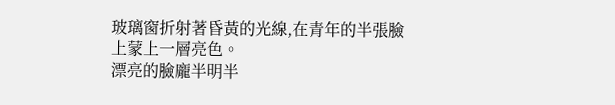玻璃窗折射著昏黃的光線,在青年的半張臉上蒙上一層亮色。
漂亮的臉龐半明半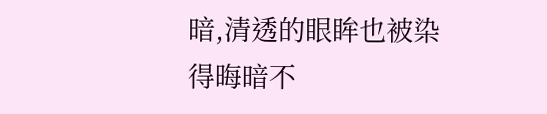暗,清透的眼眸也被染得晦暗不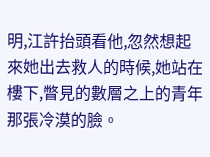明,江許抬頭看他,忽然想起來她出去救人的時候,她站在樓下,瞥見的數層之上的青年那張冷漠的臉。